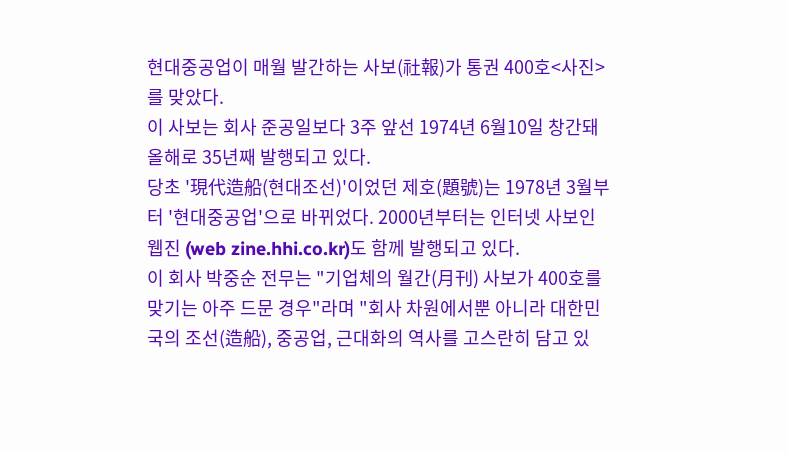현대중공업이 매월 발간하는 사보(社報)가 통권 400호<사진>를 맞았다.
이 사보는 회사 준공일보다 3주 앞선 1974년 6월10일 창간돼 올해로 35년째 발행되고 있다.
당초 '現代造船(현대조선)'이었던 제호(題號)는 1978년 3월부터 '현대중공업'으로 바뀌었다. 2000년부터는 인터넷 사보인 웹진 (web zine.hhi.co.kr)도 함께 발행되고 있다.
이 회사 박중순 전무는 "기업체의 월간(月刊) 사보가 400호를 맞기는 아주 드문 경우"라며 "회사 차원에서뿐 아니라 대한민국의 조선(造船), 중공업, 근대화의 역사를 고스란히 담고 있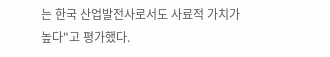는 한국 산업발전사로서도 사료적 가치가 높다"고 평가했다.